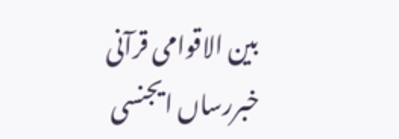بين الاقوامی قرآنی خبررساں ايجنسی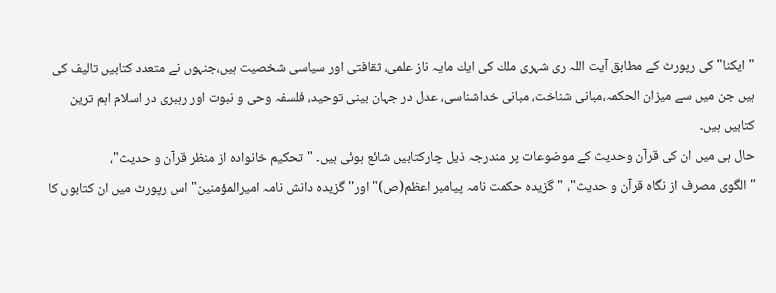"ايكنا" كی رپورٹ كے مطابق آيت اللہ ری شہری ملك كی ايك مایہ ناز علمی، ثقافتی اور سياسی شخصيت ہیں،جنہوں نے متعدد كتابیں تاليف كی ہیں جن میں سے ميزان الحكمہ،مبانی شناخت، مبانی خداشناسی، عدل در جہان بينی توحيد، فلسفہ وحی و نبوت اور رہبری در اسلام اہم ترين كتابیں ہیں۔
حال ہی میں ان كی قرآن وحديث كے موضوعات پر مندرجہ ذيل چاركتابیں شائع ہوئی ہیں۔ "تحكيم خانوادہ از منظر قرآن و حديث"،
" الگوی مصرف از نگاہ قرآن و حديث"، "گزيدہ حكمت نامہ پيامبر اعظم(ص)" اور'' گزيدہ دانش نامہ اميرالمؤمنين" اس رپورٹ میں ان كتابوں كا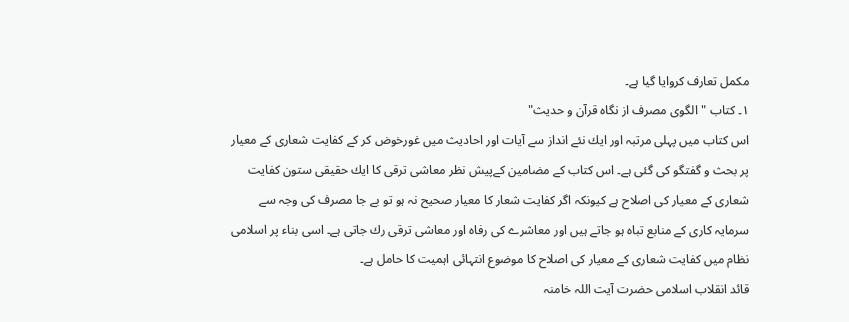مكمل تعارف كروايا گيا ہے۔
۱۔ كتاب "الگوی مصرف از نگاہ قرآن و حديث"
اس كتاب میں پہلی مرتبہ اور ايك نئے انداز سے آيات اور احاديث میں غورخوض كر كے كفايت شعاری كے معيار پر بحث و گفتگو كی گئی ہے۔ اس كتاب كے مضامين كےپيش نظر معاشی ترقی كا ايك حقيقی ستون كفايت شعاری كے معيار كی اصلاح ہے كيونكہ اگر كفايت شعار كا معيار صحيح نہ ہو تو بے جا مصرف كی وجہ سے سرمایہ كاری كے منابع تباہ ہو جاتے ہیں اور معاشرے كی رفاہ اور معاشی ترقی رك جاتی ہے۔ اسی بناء پر اسلامی نظام میں كفايت شعاری كے معيار كی اصلاح كا موضوع انتہائی اہميت كا حامل ہے۔
قائد انقلاب اسلامی حضرت آيت اللہ خامنہ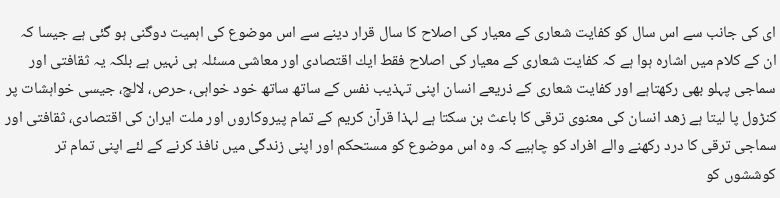ای كی جانب سے اس سال كو كفايت شعاری كے معيار كی اصلاح كا سال قرار دينے سے اس موضوع كی اہميت دوگنی ہو گئی ہے جيسا كہ ان كے كلام میں اشارہ ہوا ہے كہ كفايت شعاری كے معيار كی اصلاح فقط ايك اقتصادی اور معاشی مسئلہ ہی نہیں ہے بلكہ یہ ثقافتی اور سماجی پہلو بھی ركھتاہے اور كفايت شعاری كے ذريعے انسان اپنی تہذيب نفس كے ساتھ ساتھ خود خواہی، حرص، لالچ، جيسی خواہشات پر كنڑول پا ليتا ہے زھد انسان كی معنوی ترقی كا باعث بن سكتا ہے لہذا قرآن كريم كے تمام پيروكاروں اور ملت ايران كی اقتصادی، ثقافتی اور سماجی ترقی كا درد ركھنے والے افراد كو چاہیے كہ وہ اس موضوع كو مستحكم اور اپنی زندگی میں نافذ كرنے كے لئے اپنی تمام تر كوششوں كو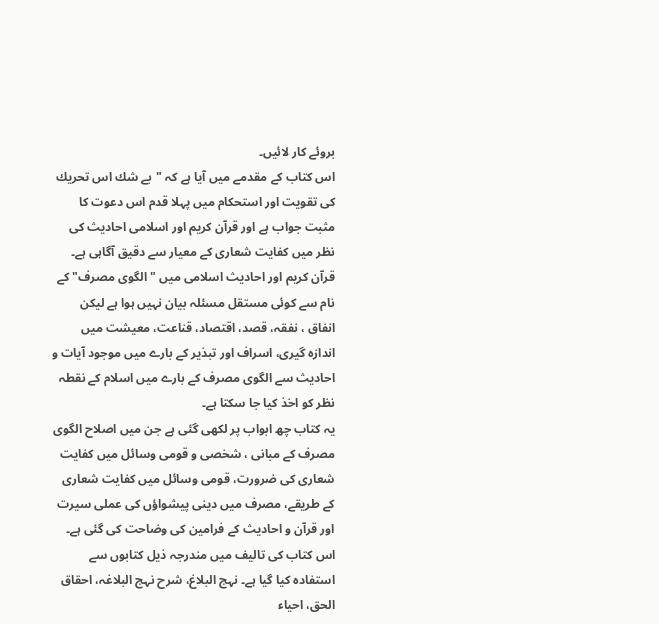بروئے كار لائیں۔
اس كتاب كے مقدمے میں آيا ہے كہ "بے شك اس تحريك كی تقويت اور استحكام میں پہلا قدم اس دعوت كا مثبت جواب ہے اور قرآن كريم اور اسلامی احاديث كی نظر میں كفايت شعاری كے معيار سے دقيق آگاہی ہے۔ قرآن كريم اور احاديث اسلامی میں "الگوی مصرف" كے نام سے كوئی مستقل مسئلہ بيان نہیں ہوا ہے ليكن انفاق ، نفقہ، قصد، اقتصاد، قناعت، معيشت میں اندازہ گيری، اسراف اور تبذير كے بارے میں موجود آيات و احاديث سے الگوی مصرف كے بارے میں اسلام كے نقطہ نظر كو اخذ كيا جا سكتا ہے۔
یہ كتاب چھ ابواب پر لكھی گئی ہے جن میں اصلاح الگوی مصرف كے مبانی ، شخصی و قومی وسائل میں كفايت شعاری كی ضرورت، قومی وسائل میں كفايت شعاری كے طريقے، مصرف میں دينی پيشواؤں كی عملی سيرت اور قرآن و احاديث كے فرامين كی وضاحت كی گئی ہے۔
اس كتاب كی تاليف میں مندرجہ ذيل كتابوں سے استفادہ كيا گيا ہے۔ نہج البلاغ، شرح نہج البلاغہ، احقاق الحق، احياء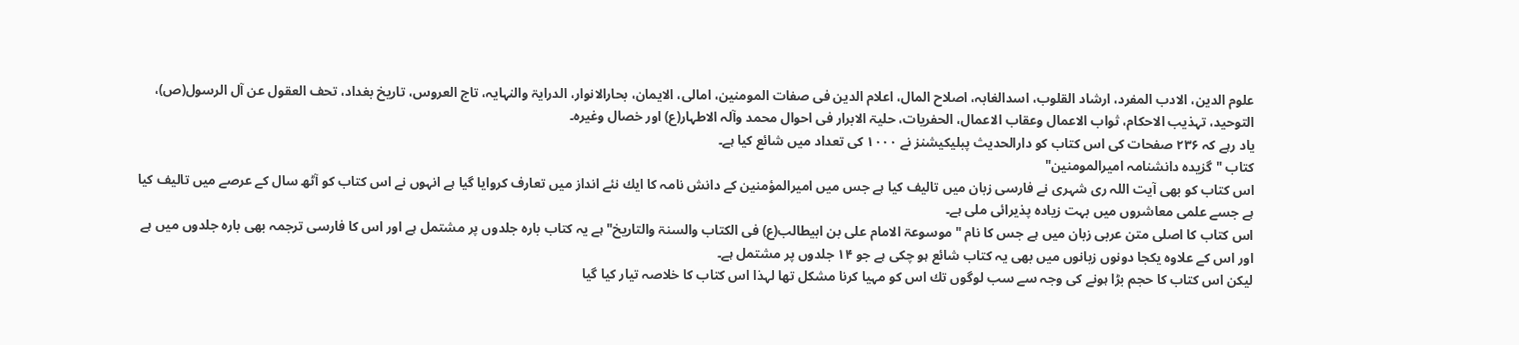علوم الدين، الادب المفرد، ارشاد القلوب، اسدالغابہ، اصلاح المال، اعلام الدين فی صفات المومنين، امالی، الايمان، بحارالانوار، الدرایۃ والنہایہ، تاج العروس، تاريخ بغداد، تحف العقول عن آل الرسول(ص)، التوحيد، تہذيب الاحكام، ثواب الاعمال وعقاب الاعمال، الحفريات، حلیۃ الابرار فی احوال محمد وآلہ الاطہار(ع) اور خصال وغيرہ۔
ياد رہے كہ ۲۳۶ صفحات كی اس كتاب كو دارالحديث پبليكيشنز نے ۱۰۰۰ كی تعداد میں شائع كيا ہے۔
كتاب "گزيدہ دانشنامہ اميرالمومنين"
اس كتاب كو بھی آيت اللہ ری شہری نے فارسی زبان میں تاليف كيا ہے جس میں اميرالمؤمنين كے دانش نامہ كا ايك نئے انداز میں تعارف كروايا گيا ہے انہوں نے اس كتاب كو آٹھ سال كے عرصے میں تاليف كيا ہے جسے علمی معاشروں میں بہت زيادہ پذيرائی ملی ہے۔
اس كتاب كا اصلی متن عربی زبان میں ہے جس كا نام "موسوعۃ الامام علی بن ابيطالب(ع) فی الكتاب والسنۃ والتاريخ" ہے یہ كتاب بارہ جلدوں پر مشتمل ہے اور اس كا فارسی ترجمہ بھی بارہ جلدوں میں ہے اور اس كے علاوہ يكجا دونوں زبانوں میں بھی یہ كتاب شائع ہو چكی ہے جو ۱۴ جلدوں پر مشتمل ہے۔
ليكن اس كتاب كا حجم بڑا ہونے كی وجہ سے سب لوگوں تك اس كو مہيا كرنا مشكل تھا لہذا اس كتاب كا خلاصہ تيار كيا گيا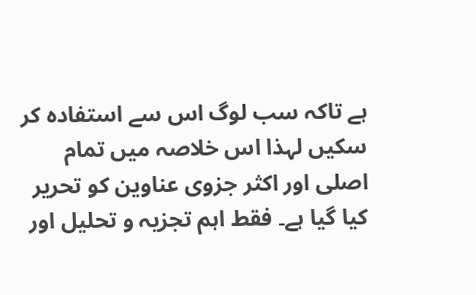ہے تاكہ سب لوگ اس سے استفادہ كر سكیں لہذا اس خلاصہ میں تمام اصلی اور اكثر جزوی عناوين كو تحرير كيا گيا ہے۔ فقط اہم تجزیہ و تحليل اور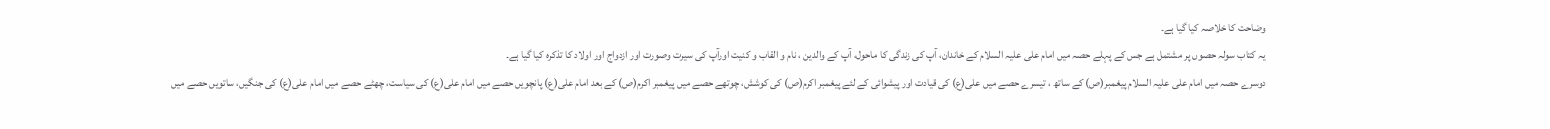وضاحت كا خلاصہ كيا گيا ہے۔
یہ كتاب سولہ حصوں پر مشتمل ہے جس كے پہلے حصہ میں امام علی علیہ السلام كے خاندان، آپ كی زندگی كا ماحول، آپ كے والدين ، نام و القاب و كنيت اورآپ كی سيرت وصورت اور ازدواج اور اولاد كا تذكرہ كيا گيا ہے۔
دوسرے حصہ میں امام علی علیہ السلام پيغمبر(ص) كے ساتھ ، تيسرے حصے میں علی(ع) كی قيادت اور پيشوائی كے لئے پيغمبر اكرم(ص) كی كوشش، چوتھے حصے میں پيغمبر اكرم(ص) كے بعد امام علی(ع) پانچویں حصے میں امام علی(ع) كی سياست، چھٹے حصے میں امام علی(ع) كی جنگیں، ساتویں حصے میں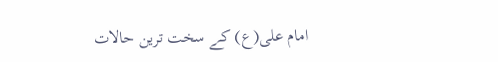امام علی(ع) كے سخت ترين حالات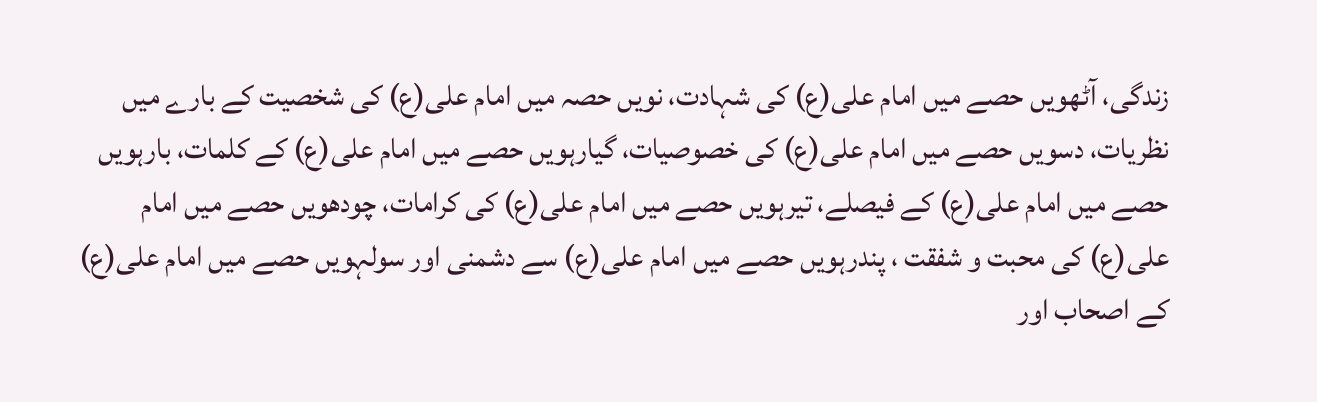زندگی، آٹھویں حصے میں امام علی(ع) كی شہادت، نویں حصہ میں امام علی(ع) كی شخصيت كے بارے میں نظريات، دسویں حصے میں امام علی(ع) كی خصوصيات، گيارہویں حصے میں امام علی(ع) كے كلمات، بارہویں حصے میں امام علی(ع) كے فيصلے، تيرہویں حصے میں امام علی(ع) كی كرامات، چودھویں حصے میں امام علی(ع) كی محبت و شفقت ، پندرہویں حصے میں امام علی(ع) سے دشمنی اور سولہویں حصے میں امام علی(ع) كے اصحاب اور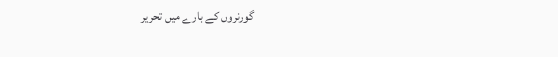گورنروں كے بارے میں تحرير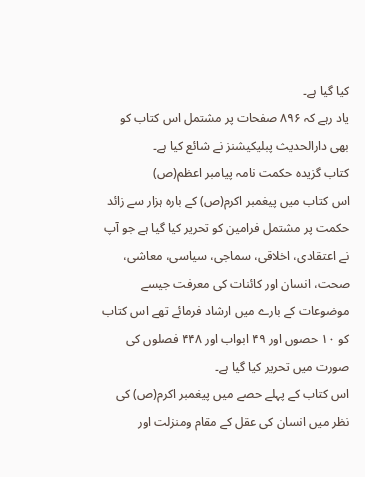كيا گيا ہے۔
ياد رہے كہ ۸۹۶ صفحات پر مشتمل اس كتاب كو بھی دارالحديث پبليكيشنز نے شائع كيا ہے۔
كتاب گزيدہ حكمت نامہ پيامبر اعظم(ص)
اس كتاب میں پيغمبر اكرم(ص) كے بارہ ہزار سے زائد حكمت پر مشتمل فرامين كو تحرير كيا گيا ہے جو آپ نے اعتقادی، اخلاقی، سماجی، سياسی، معاشی، صحت، انسان اور كائنات كی معرفت جيسے موضوعات كے بارے میں ارشاد فرمائے تھے اس كتاب كو ۱۰ حصوں اور ۴۹ ابواب اور ۴۴۸ فصلوں كی صورت میں تحرير كيا گيا ہے۔
اس كتاب كے پہلے حصے میں پيغمبر اكرم(ص) كی نظر میں انسان كی عقل كے مقام ومنزلت اور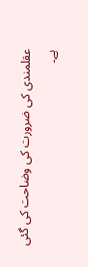عقلمندی كی ضرورت كی وضاحت كی گئی ہے۔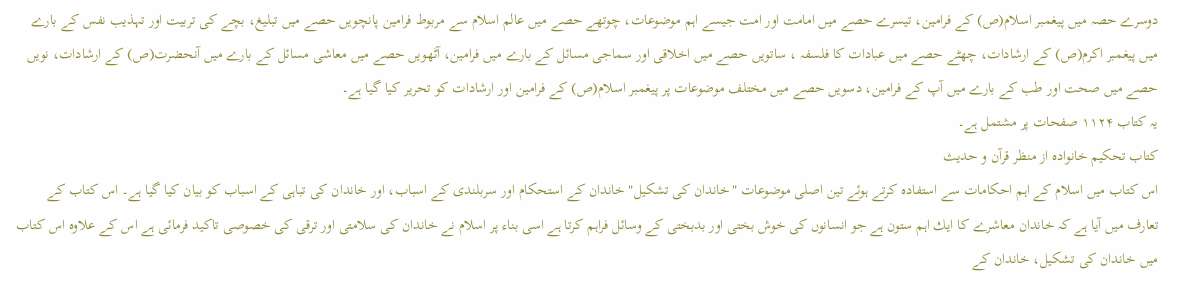دوسرے حصہ میں پيغمبر اسلام(ص) كے فرامين، تيسرے حصے میں امامت اور امت جيسے اہم موضوعات، چوتھے حصے میں عالم اسلام سے مربوط فرامين پانچویں حصے میں تبليغ، بچے كی تربيت اور تہذيب نفس كے بارے میں پيغمبر اكرم(ص) كے ارشادات، چھٹے حصے میں عبادات كا فلسفہ ، ساتویں حصے میں اخلاقی اور سماجی مسائل كے بارے میں فرامين، آٹھویں حصے میں معاشی مسائل كے بارے میں آنحضرت(ص) كے ارشادات، نویں حصے میں صحت اور طب كے بارے میں آپ كے فرامين، دسویں حصے میں مختلف موضوعات پر پيغمبر اسلام(ص) كے فرامين اور ارشادات كو تحرير كيا گيا ہے۔
یہ كتاب ۱۱۲۴ صفحات پر مشتمل ہے۔
كتاب تحكيم خانوادہ از منظر قرآن و حديث
اس كتاب میں اسلام كے اہم احكامات سے استفادہ كرتے ہوئے تين اصلی موضوعات "خاندان كی تشكيل" خاندان كے استحكام اور سربلندی كے اسباب، اور خاندان كی تباہی كے اسباب كو بيان كيا گيا ہے۔ اس كتاب كے تعارف میں آيا ہے كہ خاندان معاشرے كا ايك اہم ستون ہے جو انسانوں كی خوش بختی اور بدبختی كے وسائل فراہم كرتا ہے اسی بناء پر اسلام نے خاندان كی سلامتی اور ترقی كی خصوصی تاكيد فرمائی ہے اس كے علاوہ اس كتاب میں خاندان كی تشكيل، خاندان كے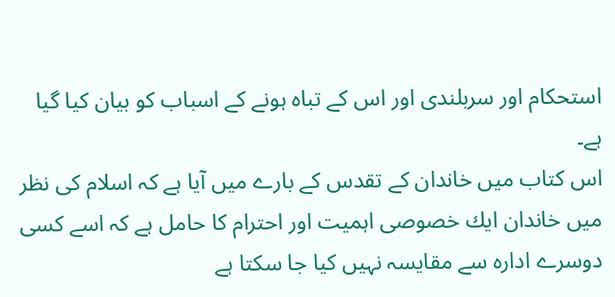استحكام اور سربلندی اور اس كے تباہ ہونے كے اسباب كو بيان كيا گيا ہے۔
اس كتاب میں خاندان كے تقدس كے بارے میں آيا ہے كہ اسلام كی نظر میں خاندان ايك خصوصی اہميت اور احترام كا حامل ہے كہ اسے كسی دوسرے ادارہ سے مقايسہ نہیں كيا جا سكتا ہے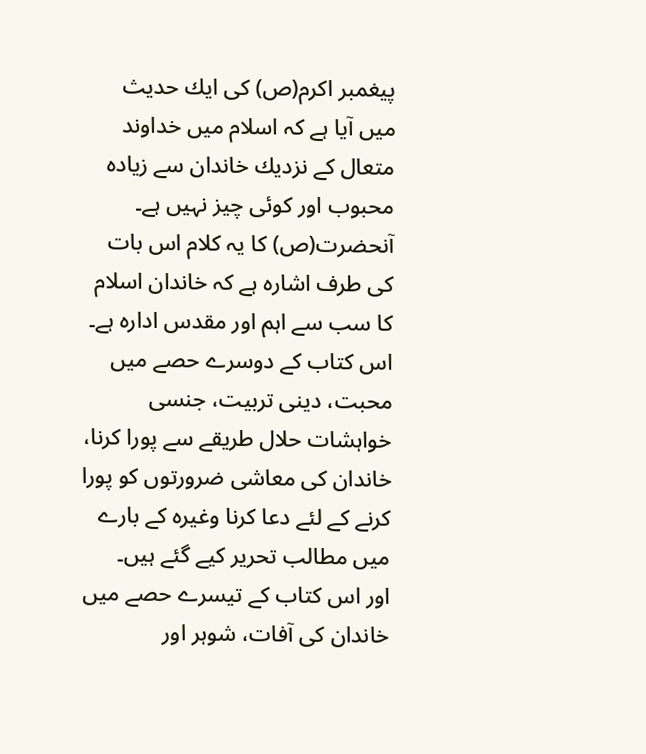پيغمبر اكرم(ص) كی ايك حديث میں آيا ہے كہ اسلام میں خداوند متعال كے نزديك خاندان سے زيادہ محبوب اور كوئی چيز نہیں ہے۔ آنحضرت(ص) كا یہ كلام اس بات كی طرف اشارہ ہے كہ خاندان اسلام كا سب سے اہم اور مقدس ادارہ ہے۔
اس كتاب كے دوسرے حصے میں محبت، دينی تربيت، جنسی خواہشات حلال طريقے سے پورا كرنا، خاندان كی معاشی ضرورتوں كو پورا كرنے كے لئے دعا كرنا وغيرہ كے بارے میں مطالب تحرير كیے گئے ہیں۔
اور اس كتاب كے تيسرے حصے میں خاندان كی آفات، شوہر اور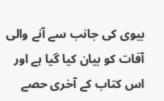بيوی كی جانب سے آنے والی آفات كو بيان كيا گيا ہے اور اس كتاب كے آخری حصے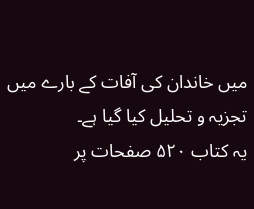میں خاندان كی آفات كے بارے میں تجزیہ و تحليل كيا گيا ہے۔
یہ كتاب ۵۲۰ صفحات پر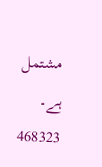مشتمل ہے۔
468323